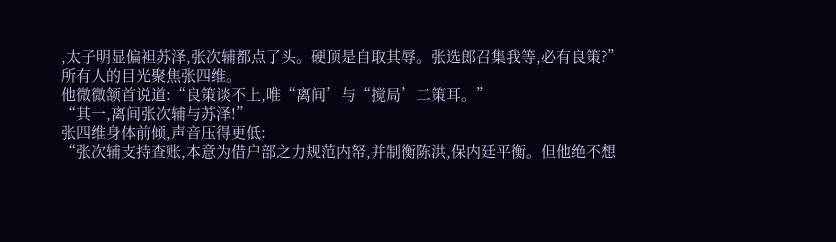,太子明显偏袒苏泽,张次辅都点了头。硬顶是自取其辱。张选郎召集我等,必有良策?”
所有人的目光聚焦张四维。
他微微颔首说道:“良策谈不上,唯“离间’与“搅局’二策耳。”
“其一,离间张次辅与苏泽!”
张四维身体前倾,声音压得更低:
“张次辅支持查账,本意为借户部之力规范内帑,并制衡陈洪,保内廷平衡。但他绝不想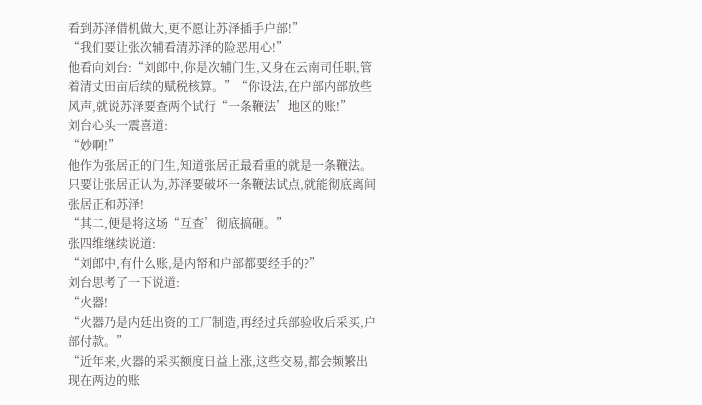看到苏泽借机做大,更不愿让苏泽插手户部!”
“我们要让张次辅看清苏泽的险恶用心!”
他看向刘台:“刘郎中,你是次辅门生,又身在云南司任职,管着清丈田亩后续的赋税核算。”“你设法,在户部内部放些风声,就说苏泽要查两个试行“一条鞭法’地区的账!”
刘台心头一震喜道:
“妙啊!”
他作为张居正的门生,知道张居正最看重的就是一条鞭法。
只要让张居正认为,苏泽要破坏一条鞭法试点,就能彻底离间张居正和苏泽!
“其二,便是将这场“互查’彻底搞砸。”
张四维继续说道:
“刘郎中,有什么账,是内帑和户部都要经手的?”
刘台思考了一下说道:
“火器!
“火器乃是内廷出资的工厂制造,再经过兵部验收后采买,户部付款。”
“近年来,火器的采买额度日益上涨,这些交易,都会频繁出现在两边的账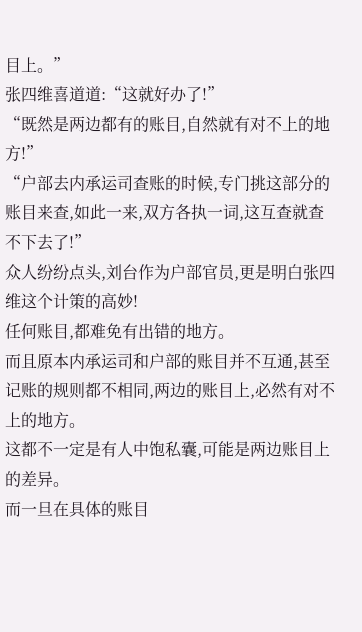目上。”
张四维喜道道:“这就好办了!”
“既然是两边都有的账目,自然就有对不上的地方!”
“户部去内承运司查账的时候,专门挑这部分的账目来查,如此一来,双方各执一词,这互查就查不下去了!”
众人纷纷点头,刘台作为户部官员,更是明白张四维这个计策的高妙!
任何账目,都难免有出错的地方。
而且原本内承运司和户部的账目并不互通,甚至记账的规则都不相同,两边的账目上,必然有对不上的地方。
这都不一定是有人中饱私囊,可能是两边账目上的差异。
而一旦在具体的账目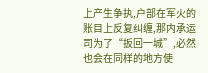上产生争执,户部在军火的账目上反复纠缠,那内承运司为了“扳回一城”,必然也会在同样的地方使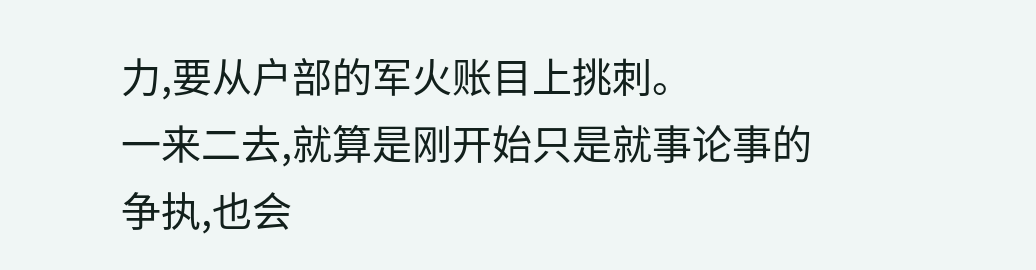力,要从户部的军火账目上挑刺。
一来二去,就算是刚开始只是就事论事的争执,也会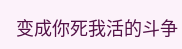变成你死我活的斗争